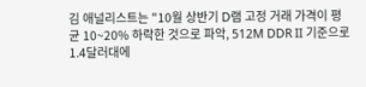김 애널리스트는 "10월 상반기 D램 고정 거래 가격이 평균 10~20% 하락한 것으로 파악, 512M DDR II 기준으로 1.4달러대에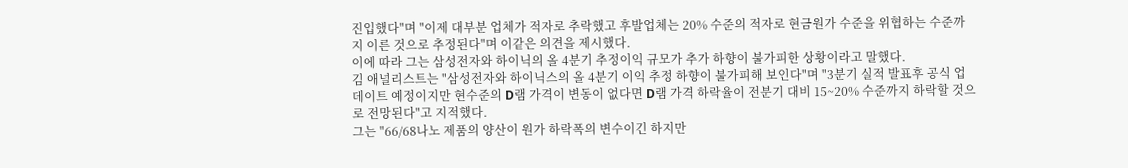진입했다"며 "이제 대부분 업체가 적자로 추락했고 후발업체는 20% 수준의 적자로 현금원가 수준을 위협하는 수준까지 이른 것으로 추정된다"며 이같은 의견을 제시했다.
이에 따라 그는 삼성전자와 하이닉의 올 4분기 추정이익 규모가 추가 하향이 불가피한 상황이라고 말했다.
김 애널리스트는 "삼성전자와 하이닉스의 올 4분기 이익 추정 하향이 불가피해 보인다"며 "3분기 실적 발표후 공식 업데이트 예정이지만 현수준의 D램 가격이 변동이 없다면 D램 가격 하락율이 전분기 대비 15~20% 수준까지 하락할 것으로 전망된다"고 지적했다.
그는 "66/68나노 제품의 양산이 원가 하락폭의 변수이긴 하지만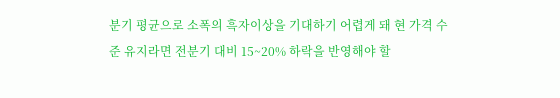분기 평균으로 소폭의 흑자이상을 기대하기 어렵게 돼 현 가격 수준 유지라면 전분기 대비 15~20% 하락을 반영해야 할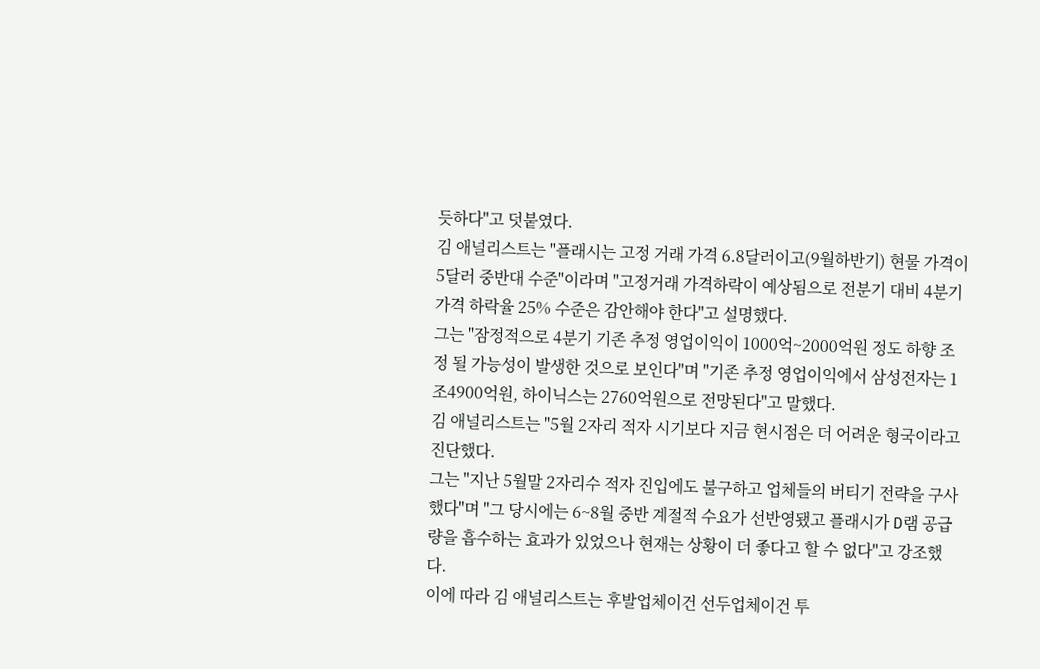듯하다"고 덧붙였다.
김 애널리스트는 "플래시는 고정 거래 가격 6.8달러이고(9월하반기) 현물 가격이 5달러 중반대 수준"이라며 "고정거래 가격하락이 예상됨으로 전분기 대비 4분기 가격 하락율 25% 수준은 감안해야 한다"고 설명했다.
그는 "잠정적으로 4분기 기존 추정 영업이익이 1000억~2000억원 정도 하향 조정 될 가능성이 발생한 것으로 보인다"며 "기존 추정 영업이익에서 삼성전자는 1조4900억원, 하이닉스는 2760억원으로 전망된다"고 말했다.
김 애널리스트는 "5월 2자리 적자 시기보다 지금 현시점은 더 어려운 형국이라고 진단했다.
그는 "지난 5월말 2자리수 적자 진입에도 불구하고 업체들의 버티기 전략을 구사했다"며 "그 당시에는 6~8월 중반 계절적 수요가 선반영됐고 플래시가 D램 공급량을 흡수하는 효과가 있었으나 현재는 상황이 더 좋다고 할 수 없다"고 강조했다.
이에 따라 김 애널리스트는 후발업체이건 선두업체이건 투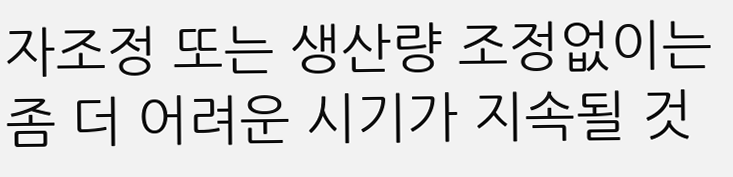자조정 또는 생산량 조정없이는 좀 더 어려운 시기가 지속될 것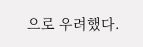으로 우려했다.